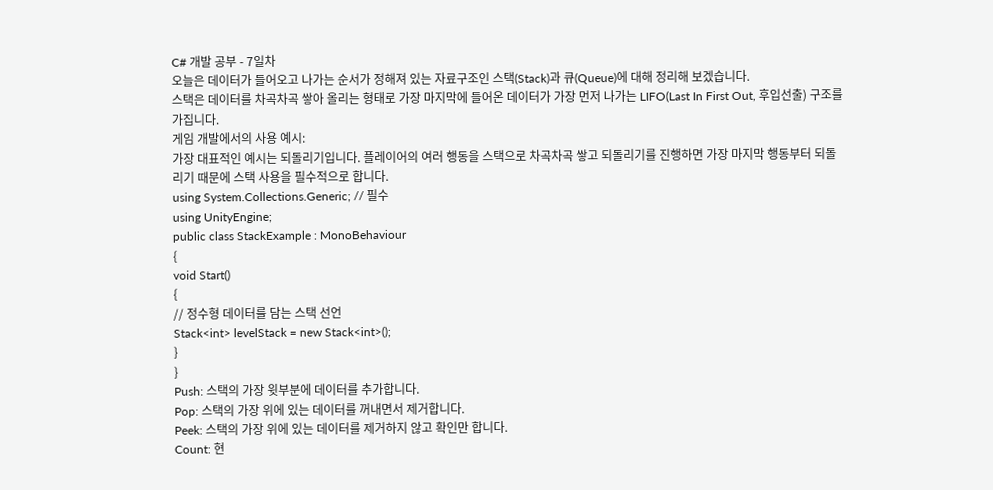C# 개발 공부 - 7일차
오늘은 데이터가 들어오고 나가는 순서가 정해져 있는 자료구조인 스택(Stack)과 큐(Queue)에 대해 정리해 보겠습니다.
스택은 데이터를 차곡차곡 쌓아 올리는 형태로 가장 마지막에 들어온 데이터가 가장 먼저 나가는 LIFO(Last In First Out, 후입선출) 구조를 가집니다.
게임 개발에서의 사용 예시:
가장 대표적인 예시는 되돌리기입니다. 플레이어의 여러 행동을 스택으로 차곡차곡 쌓고 되돌리기를 진행하면 가장 마지막 행동부터 되돌리기 때문에 스택 사용을 필수적으로 합니다.
using System.Collections.Generic; // 필수
using UnityEngine;
public class StackExample : MonoBehaviour
{
void Start()
{
// 정수형 데이터를 담는 스택 선언
Stack<int> levelStack = new Stack<int>();
}
}
Push: 스택의 가장 윗부분에 데이터를 추가합니다.
Pop: 스택의 가장 위에 있는 데이터를 꺼내면서 제거합니다.
Peek: 스택의 가장 위에 있는 데이터를 제거하지 않고 확인만 합니다.
Count: 현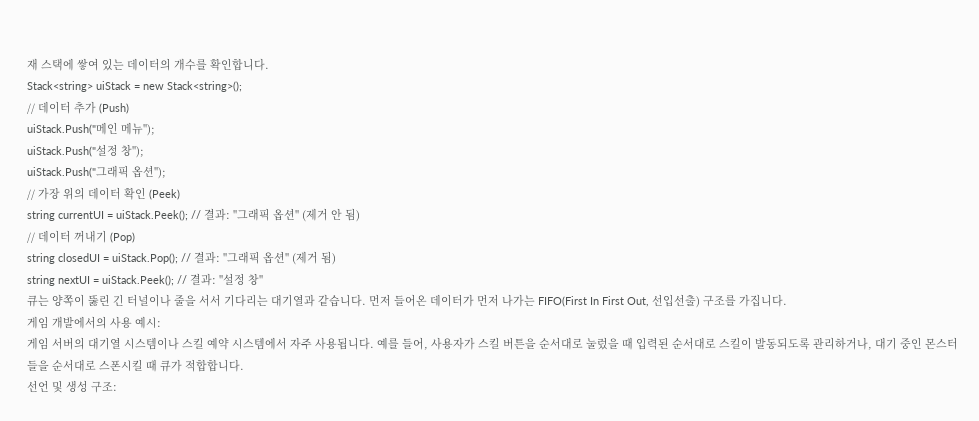재 스택에 쌓여 있는 데이터의 개수를 확인합니다.
Stack<string> uiStack = new Stack<string>();
// 데이터 추가 (Push)
uiStack.Push("메인 메뉴");
uiStack.Push("설정 창");
uiStack.Push("그래픽 옵션");
// 가장 위의 데이터 확인 (Peek)
string currentUI = uiStack.Peek(); // 결과: "그래픽 옵션" (제거 안 됨)
// 데이터 꺼내기 (Pop)
string closedUI = uiStack.Pop(); // 결과: "그래픽 옵션" (제거 됨)
string nextUI = uiStack.Peek(); // 결과: "설정 창"
큐는 양쪽이 뚫린 긴 터널이나 줄을 서서 기다리는 대기열과 같습니다. 먼저 들어온 데이터가 먼저 나가는 FIFO(First In First Out, 선입선출) 구조를 가집니다.
게임 개발에서의 사용 예시:
게임 서버의 대기열 시스템이나 스킬 예약 시스템에서 자주 사용됩니다. 예를 들어, 사용자가 스킬 버튼을 순서대로 눌렀을 때 입력된 순서대로 스킬이 발동되도록 관리하거나, 대기 중인 몬스터들을 순서대로 스폰시킬 때 큐가 적합합니다.
선언 및 생성 구조: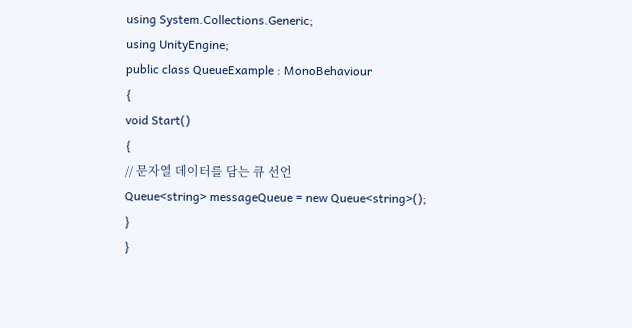using System.Collections.Generic;
using UnityEngine;
public class QueueExample : MonoBehaviour
{
void Start()
{
// 문자열 데이터를 담는 큐 선언
Queue<string> messageQueue = new Queue<string>();
}
}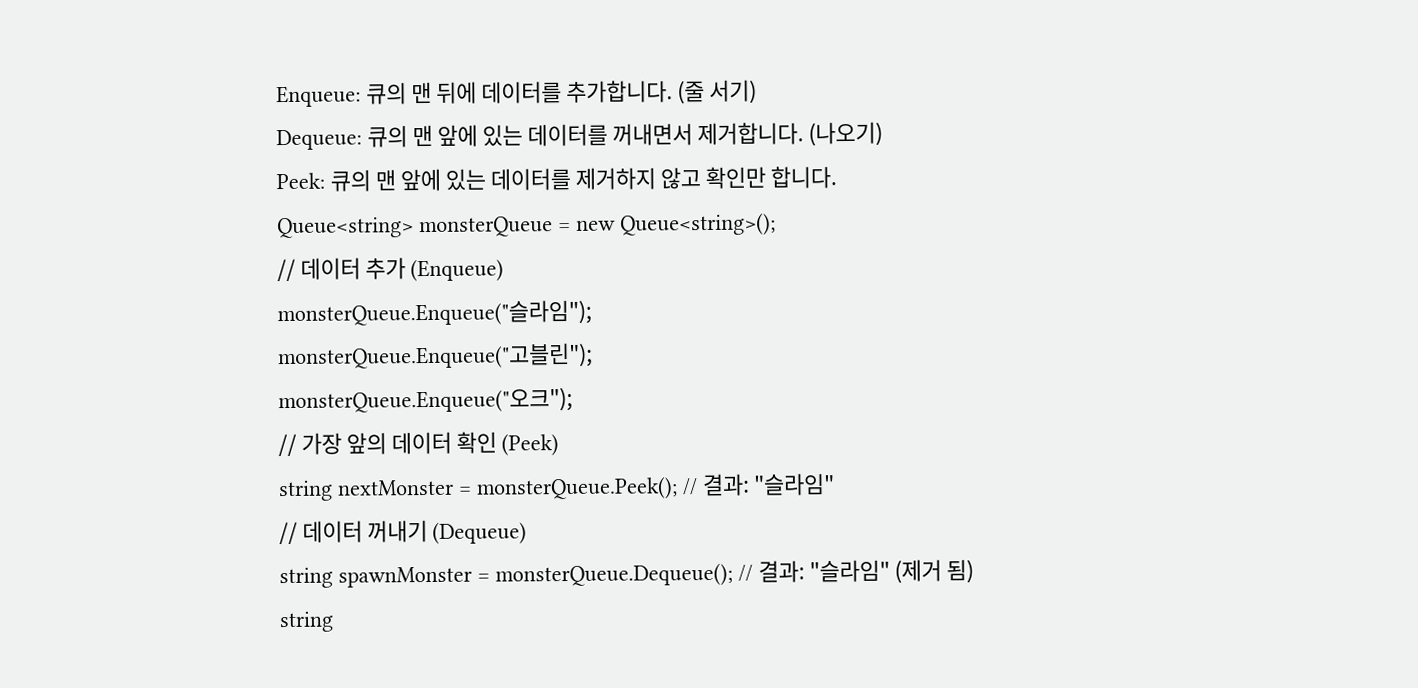Enqueue: 큐의 맨 뒤에 데이터를 추가합니다. (줄 서기)
Dequeue: 큐의 맨 앞에 있는 데이터를 꺼내면서 제거합니다. (나오기)
Peek: 큐의 맨 앞에 있는 데이터를 제거하지 않고 확인만 합니다.
Queue<string> monsterQueue = new Queue<string>();
// 데이터 추가 (Enqueue)
monsterQueue.Enqueue("슬라임");
monsterQueue.Enqueue("고블린");
monsterQueue.Enqueue("오크");
// 가장 앞의 데이터 확인 (Peek)
string nextMonster = monsterQueue.Peek(); // 결과: "슬라임"
// 데이터 꺼내기 (Dequeue)
string spawnMonster = monsterQueue.Dequeue(); // 결과: "슬라임" (제거 됨)
string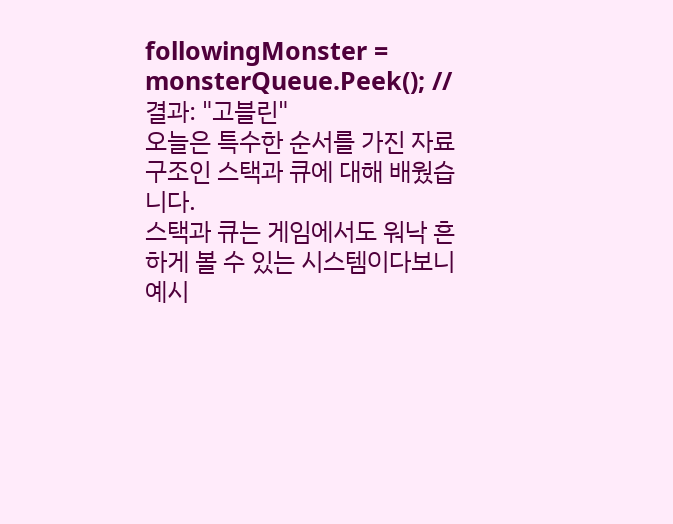followingMonster = monsterQueue.Peek(); // 결과: "고블린"
오늘은 특수한 순서를 가진 자료구조인 스택과 큐에 대해 배웠습니다.
스택과 큐는 게임에서도 워낙 흔하게 볼 수 있는 시스템이다보니 예시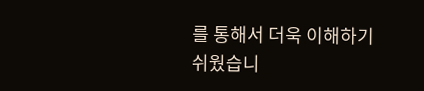를 통해서 더욱 이해하기 쉬웠습니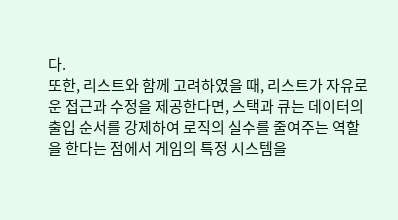다.
또한, 리스트와 함께 고려하였을 때, 리스트가 자유로운 접근과 수정을 제공한다면, 스택과 큐는 데이터의 출입 순서를 강제하여 로직의 실수를 줄여주는 역할을 한다는 점에서 게임의 특정 시스템을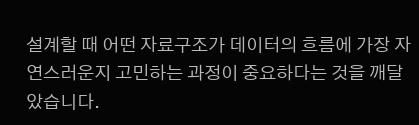설계할 때 어떤 자료구조가 데이터의 흐름에 가장 자연스러운지 고민하는 과정이 중요하다는 것을 깨달았습니다.